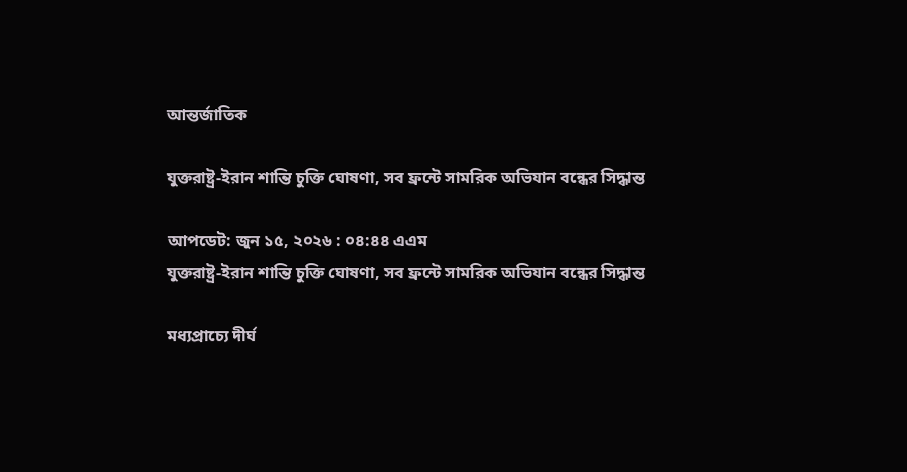আন্তর্জাতিক

যুক্তরাষ্ট্র-ইরান শান্তি চুক্তি ঘোষণা, সব ফ্রন্টে সামরিক অভিযান বন্ধের সিদ্ধান্ত

আপডেট: জুন ১৫, ২০২৬ : ০৪:৪৪ এএম
যুক্তরাষ্ট্র-ইরান শান্তি চুক্তি ঘোষণা, সব ফ্রন্টে সামরিক অভিযান বন্ধের সিদ্ধান্ত

মধ্যপ্রাচ্যে দীর্ঘ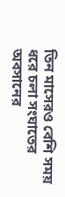তিন মাসেরও বেশি সময় ধরে চলা সংঘাতের অবসানের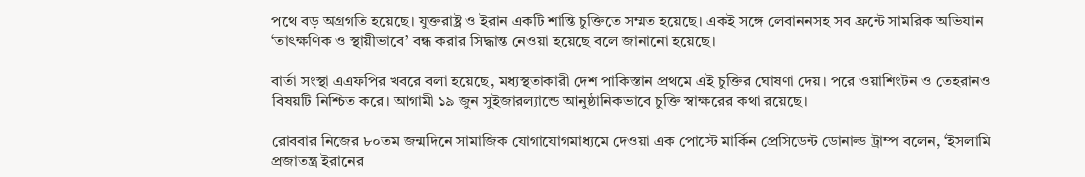পথে বড় অগ্রগতি হয়েছে। যুক্তরাষ্ট্র ও ইরান একটি শান্তি চুক্তিতে সম্মত হয়েছে। একই সঙ্গে লেবাননসহ সব ফ্রন্টে সামরিক অভিযান ‘তাৎক্ষণিক ও স্থায়ীভাবে’ বন্ধ করার সিদ্ধান্ত নেওয়া হয়েছে বলে জানানো হয়েছে।

বার্তা সংস্থা এএফপির খবরে বলা হয়েছে, মধ্যস্থতাকারী দেশ পাকিস্তান প্রথমে এই চুক্তির ঘোষণা দেয়। পরে ওয়াশিংটন ও তেহরানও বিষয়টি নিশ্চিত করে। আগামী ১৯ জুন সুইজারল্যান্ডে আনুষ্ঠানিকভাবে চুক্তি স্বাক্ষরের কথা রয়েছে।

রোববার নিজের ৮০তম জন্মদিনে সামাজিক যোগাযোগমাধ্যমে দেওয়া এক পোস্টে মার্কিন প্রেসিডেন্ট ডোনাল্ড ট্রাম্প বলেন, ‘ইসলামি প্রজাতন্ত্র ইরানের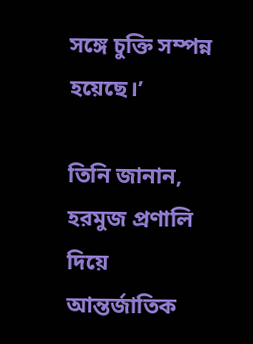সঙ্গে চুক্তি সম্পন্ন হয়েছে।’

তিনি জানান, হরমুজ প্রণালি দিয়ে আন্তর্জাতিক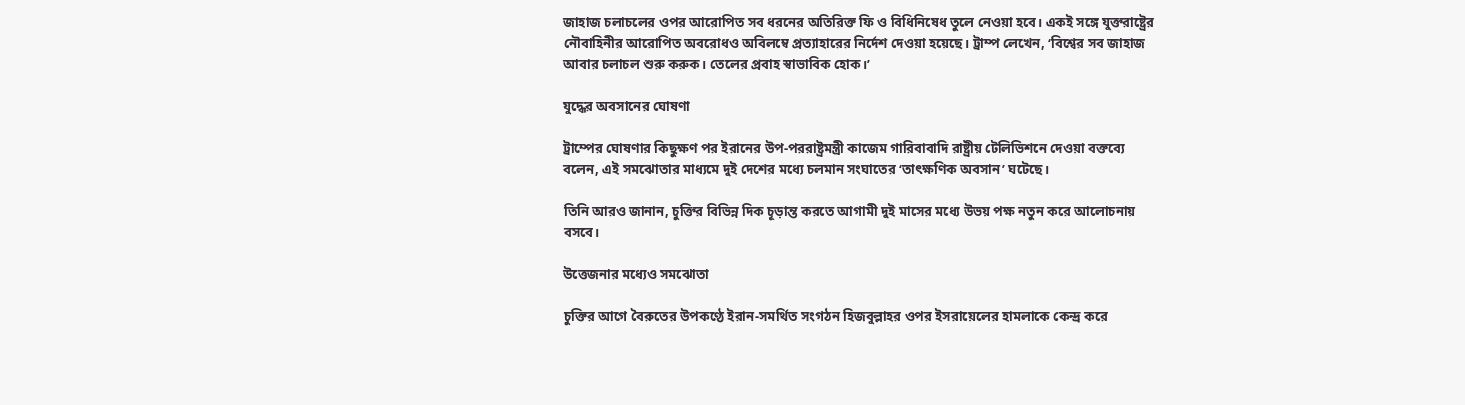জাহাজ চলাচলের ওপর আরোপিত সব ধরনের অতিরিক্ত ফি ও বিধিনিষেধ তুলে নেওয়া হবে। একই সঙ্গে যুক্তরাষ্ট্রের নৌবাহিনীর আরোপিত অবরোধও অবিলম্বে প্রত্যাহারের নির্দেশ দেওয়া হয়েছে। ট্রাম্প লেখেন, ‘বিশ্বের সব জাহাজ আবার চলাচল শুরু করুক। তেলের প্রবাহ স্বাভাবিক হোক।’

যুদ্ধের অবসানের ঘোষণা

ট্রাম্পের ঘোষণার কিছুক্ষণ পর ইরানের উপ-পররাষ্ট্রমন্ত্রী কাজেম গারিবাবাদি রাষ্ট্রীয় টেলিভিশনে দেওয়া বক্তব্যে বলেন, এই সমঝোতার মাধ্যমে দুই দেশের মধ্যে চলমান সংঘাতের ‘তাৎক্ষণিক অবসান’ ঘটেছে।

তিনি আরও জানান, চুক্তির বিভিন্ন দিক চূড়ান্ত করতে আগামী দুই মাসের মধ্যে উভয় পক্ষ নতুন করে আলোচনায় বসবে।

উত্তেজনার মধ্যেও সমঝোতা

চুক্তির আগে বৈরুতের উপকণ্ঠে ইরান-সমর্থিত সংগঠন হিজবুল্লাহর ওপর ইসরায়েলের হামলাকে কেন্দ্র করে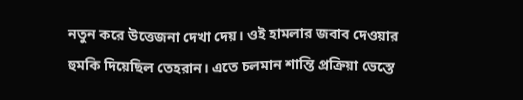নতুন করে উত্তেজনা দেখা দেয়। ওই হামলার জবাব দেওয়ার হুমকি দিয়েছিল তেহরান। এতে চলমান শান্তি প্রক্রিয়া ভেস্তে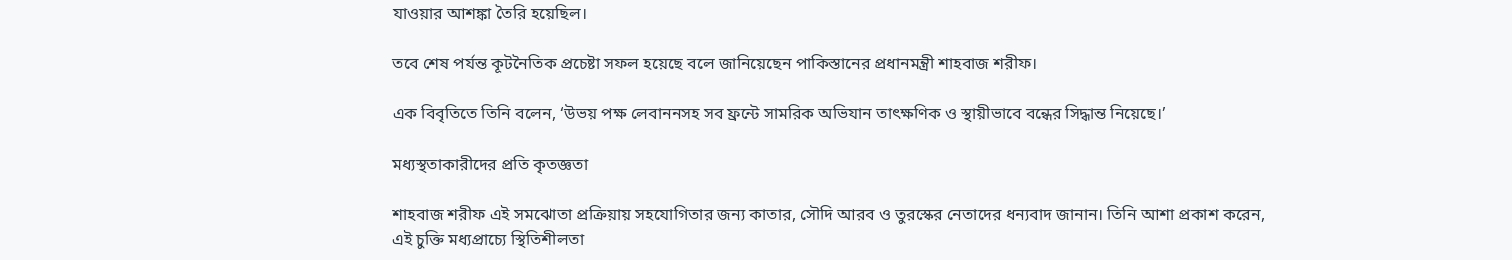যাওয়ার আশঙ্কা তৈরি হয়েছিল।

তবে শেষ পর্যন্ত কূটনৈতিক প্রচেষ্টা সফল হয়েছে বলে জানিয়েছেন পাকিস্তানের প্রধানমন্ত্রী শাহবাজ শরীফ।

এক বিবৃতিতে তিনি বলেন, ‘উভয় পক্ষ লেবাননসহ সব ফ্রন্টে সামরিক অভিযান তাৎক্ষণিক ও স্থায়ীভাবে বন্ধের সিদ্ধান্ত নিয়েছে।’

মধ্যস্থতাকারীদের প্রতি কৃতজ্ঞতা

শাহবাজ শরীফ এই সমঝোতা প্রক্রিয়ায় সহযোগিতার জন্য কাতার, সৌদি আরব ও তুরস্কের নেতাদের ধন্যবাদ জানান। তিনি আশা প্রকাশ করেন, এই চুক্তি মধ্যপ্রাচ্যে স্থিতিশীলতা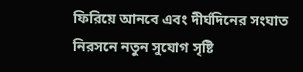ফিরিয়ে আনবে এবং দীর্ঘদিনের সংঘাত নিরসনে নতুন সুযোগ সৃষ্টি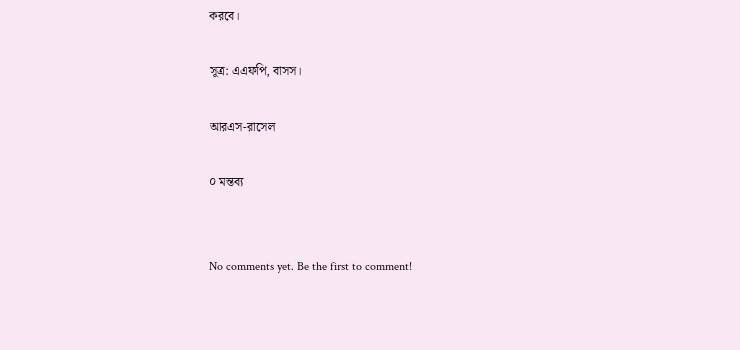করবে।

সূত্র: এএফপি, বাসস।

আরএস-রাসেল

০ মন্তব্য


No comments yet. Be the first to comment!